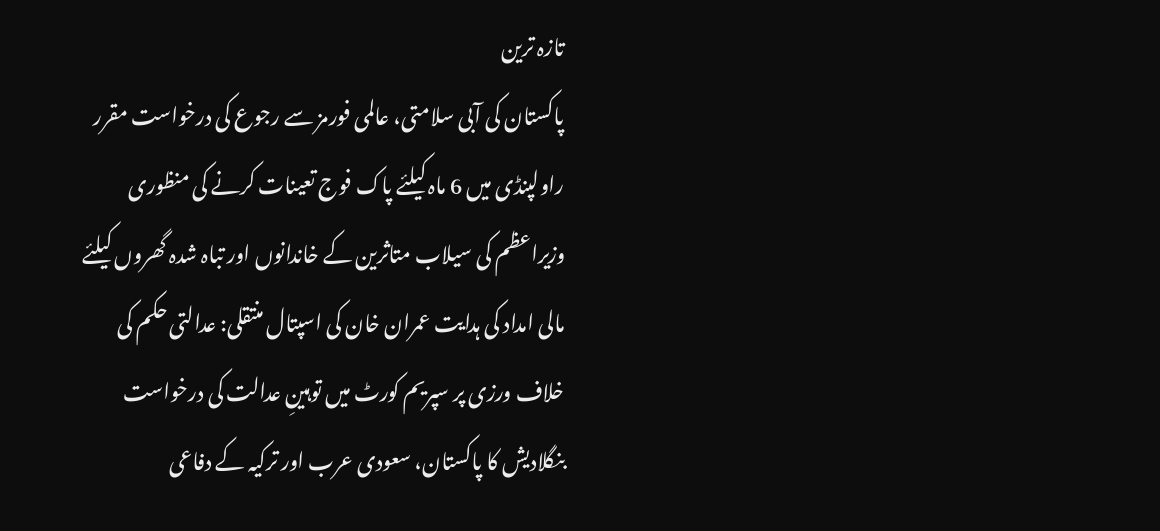تازہ ترین
پاکستان کی آبی سلامتی، عالمی فورمز سے رجوع کی درخواست مقرر راولپنڈی میں 6 ماہ کیلئے پاک فوج تعینات کرنے کی منظوری وزیراعظم کی سیلاب متاثرین کے خاندانوں اور تباہ شدہ گھروں کیلئے مالی امداد کی ہدایت عمران خان کی اسپتال منتقلی: عدالتی حکم کی خلاف ورزی پر سپریم کورٹ میں توہینِ عدالت کی درخواست بنگلادیش کا پاکستان، سعودی عرب اور ترکیہ کے دفاعی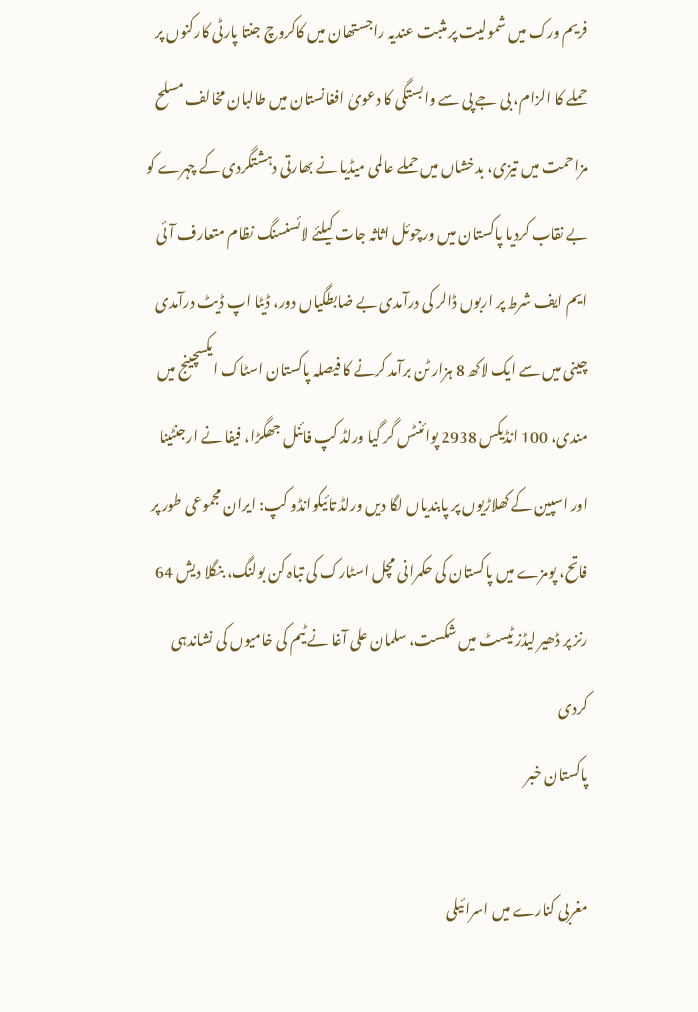فریم ورک میں شمولیت پر مثبت عندیہ راجستھان میں کاکروچ جنتا پارٹی کارکنوں پر حملے کا الزام، بی جے پی سے وابستگی کا دعویٰ افغانستان میں طالبان مخالف مسلح مزاحمت میں تیزی، بدخشاں میں حملے عالمی میڈیا نے بھارتی دہشتگردی کے چہرے کو بے نقاب کردیا پاکستان میں ورچوئل اثاثہ جات کیلئے لائسنسنگ نظام متعارف آئی ایم ایف شرط پر اربوں ڈالر کی درآمدی بے ضابطگیاں دور، ڈیٹا اپ ڈیٹ درآمدی چینی میں سے ایک لاکھ 8 ہزار ٹن برآمد کرنے کا فیصلہ پاکستان اسٹاک ایکسچینج میں مندی، 100 انڈیکس 2938 پوائنٹس گر گیا ورلڈ کپ فائنل جھگڑا، فیفا نے ارجنٹینا اور اسپین کے کھلاڑیوں پر پابندیاں لگا دیں ورلڈ تائیکوانڈو کپ: ایران مجموعی طور پر فاتح، پومزے میں پاکستان کی حکمرانی مچل اسٹارک کی تباہ کن بولنگ، بنگلا دیش 64 رنز پر ڈھیر لیڈز ٹیسٹ میں شکست، سلمان علی آغا نے ٹیم کی خامیوں کی نشاندہی کردی
پاکستان خبر

مغربی کنارے میں اسرائیلی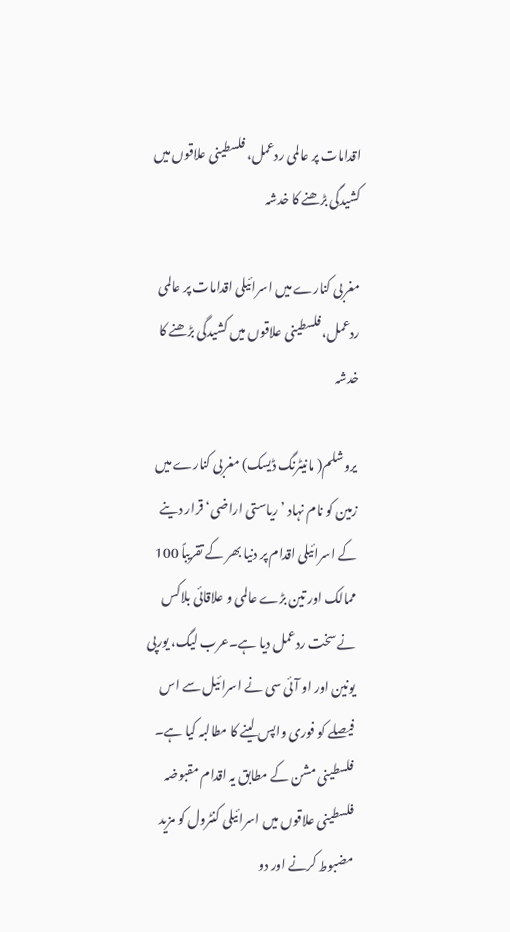اقدامات پر عالمی ردعمل، فلسطینی علاقوں میں کشیدگی بڑھنے کا خدشہ

مغربی کنارے میں اسرائیلی اقدامات پر عالمی ردعمل، فلسطینی علاقوں میں کشیدگی بڑھنے کا خدشہ

یروشلم( مانیٹرنگ ڈیسک) مغربی کنارے میں زمین کو نام نہاد ’ریاستی اراضی‘ قرار دینے کے اسرائیلی اقدام پر دنیا بھر کے تقریباً 100 ممالک اور تین بڑے عالمی و علاقائی بلاکس نے سخت ردعمل دیا ہے۔عرب لیگ، یورپی یونین اور او آئی سی نے اسرائیل سے اس فیصلے کو فوری واپس لینے کا مطالبہ کیا ہے۔ فلسطینی مشن کے مطابق یہ اقدام مقبوضہ فلسطینی علاقوں میں اسرائیلی کنٹرول کو مزید مضبوط کرنے اور دو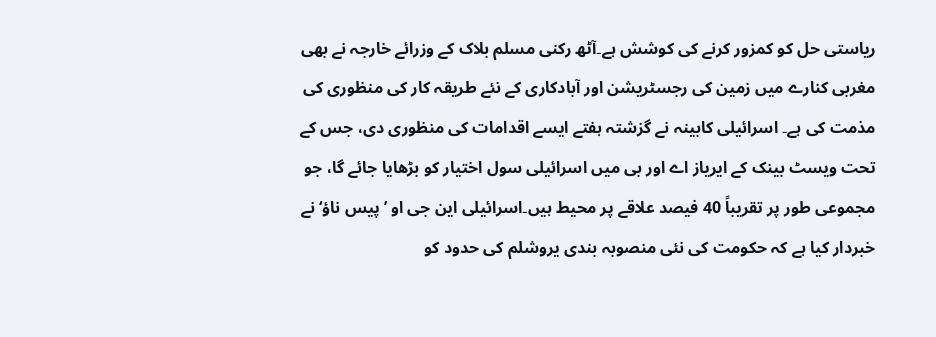ریاستی حل کو کمزور کرنے کی کوشش ہے۔آٹھ رکنی مسلم بلاک کے وزرائے خارجہ نے بھی مغربی کنارے میں زمین کی رجسٹریشن اور آبادکاری کے نئے طریقہ کار کی منظوری کی مذمت کی ہے۔ اسرائیلی کابینہ نے گزشتہ ہفتے ایسے اقدامات کی منظوری دی، جس کے تحت ویسٹ بینک کے ایریاز اے اور بی میں اسرائیلی سول اختیار کو بڑھایا جائے گا، جو مجموعی طور پر تقریباً 40 فیصد علاقے پر محیط ہیں۔اسرائیلی این جی او ’پیس ناؤ‘ نے خبردار کیا ہے کہ حکومت کی نئی منصوبہ بندی یروشلم کی حدود کو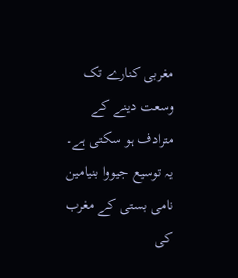مغربی کنارے تک وسعت دینے کے مترادف ہو سکتی ہے۔ یہ توسیع جیووا بنیامین نامی بستی کے مغرب کی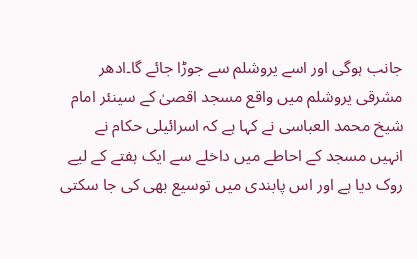جانب ہوگی اور اسے یروشلم سے جوڑا جائے گا۔ادھر مشرقی یروشلم میں واقع مسجد اقصیٰ کے سینئر امام شیخ محمد العباسی نے کہا ہے کہ اسرائیلی حکام نے انہیں مسجد کے احاطے میں داخلے سے ایک ہفتے کے لیے روک دیا ہے اور اس پابندی میں توسیع بھی کی جا سکتی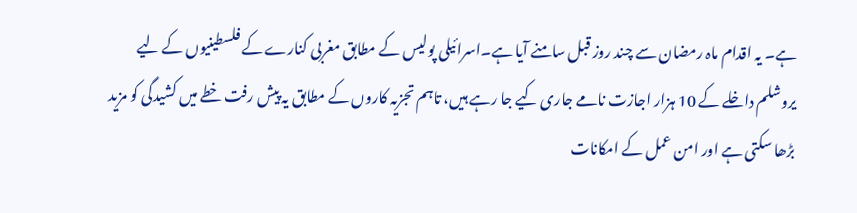ہے۔ یہ اقدام ماہ رمضان سے چند روز قبل سامنے آیا ہے۔اسرائیلی پولیس کے مطابق مغربی کنارے کے فلسطینیوں کے لیے یروشلم داخلے کے 10 ہزار اجازت نامے جاری کیے جا رہے ہیں، تاہم تجزیہ کاروں کے مطابق یہ پیش رفت خطے میں کشیدگی کو مزید بڑھا سکتی ہے اور امن عمل کے امکانات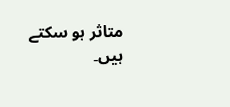متاثر ہو سکتے ہیں۔